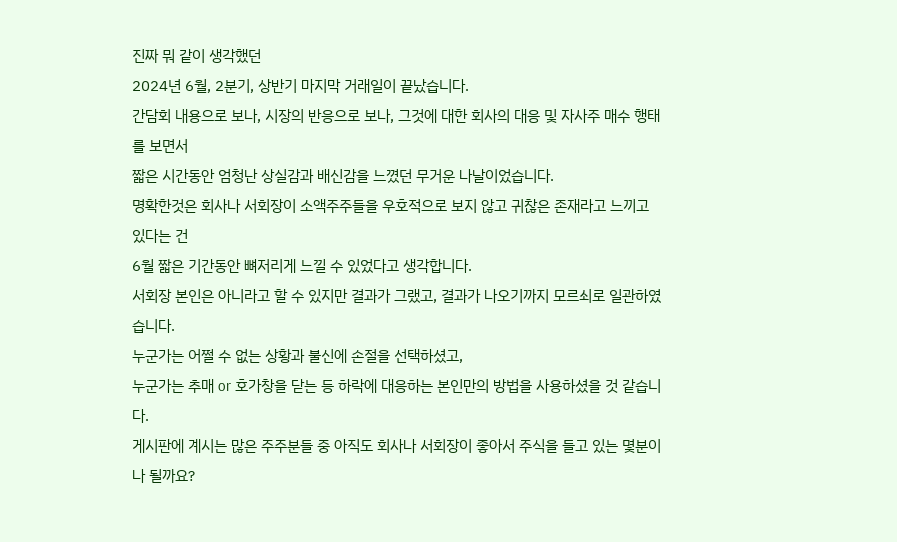진짜 뭐 같이 생각했던
2024년 6월, 2분기, 상반기 마지막 거래일이 끝났습니다.
간담회 내용으로 보나, 시장의 반응으로 보나, 그것에 대한 회사의 대응 및 자사주 매수 행태를 보면서
짧은 시간동안 엄청난 상실감과 배신감을 느꼈던 무거운 나날이었습니다.
명확한것은 회사나 서회장이 소액주주들을 우호적으로 보지 않고 귀찮은 존재라고 느끼고 있다는 건
6월 짧은 기간동안 뼈저리게 느낄 수 있었다고 생각합니다.
서회장 본인은 아니라고 할 수 있지만 결과가 그랬고, 결과가 나오기까지 모르쇠로 일관하였습니다.
누군가는 어쩔 수 없는 상황과 불신에 손절을 선택하셨고,
누군가는 추매 or 호가창을 닫는 등 하락에 대응하는 본인만의 방법을 사용하셨을 것 같습니다.
게시판에 계시는 많은 주주분들 중 아직도 회사나 서회장이 좋아서 주식을 들고 있는 몇분이나 될까요?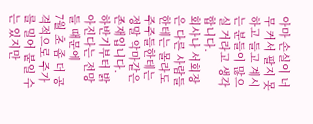아마 손실이 너무 커서 팔지 못하고 들고 계시는 분들이 많으실 거라고 생각합니다.
회사나 서회장은 다른 사람들한테는 몰라도 주주들한테는 정말 악마같은 존재입니다.
하반기부터 밝아진다는 전망들 때문에
7월 초 좀 더 공격적으로 주가를 밀어 붙일 수는 있지만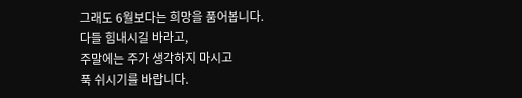그래도 6월보다는 희망을 품어봅니다.
다들 힘내시길 바라고,
주말에는 주가 생각하지 마시고
푹 쉬시기를 바랍니다.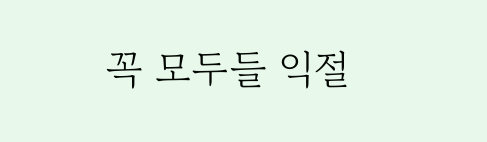꼭 모두들 익절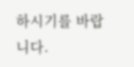하시기를 바랍니다.